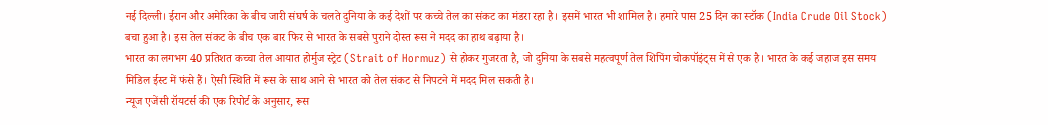नई दिल्ली। ईरान और अमेरिका के बीच जारी संघर्ष के चलते दुनिया के कई देशों पर कच्चे तेल का संकट का मंडरा रहा है। इसमें भारत भी शामिल है। हमारे पास 25 दिन का स्टॉक (India Crude Oil Stock) बचा हुआ है। इस तेल संकट के बीच एक बार फिर से भारत के सबसे पुराने दोस्त रूस ने मदद का हाथ बढ़ाया है।
भारत का लगभग 40 प्रतिशत कच्चा तेल आयात होर्मुज स्ट्रेट (Strait of Hormuz) से होकर गुजरता है, जो दुनिया के सबसे महत्वपूर्ण तेल शिपिंग चोकपॉइंट्स में से एक है। भारत के कई जहाज इस समय मिडिल ईस्ट में फंसे हैं। ऐसी स्थिति में रूस के साथ आने से भारत को तेल संकट से निपटने में मदद मिल सकती है।
न्यूज एजेंसी रॉयटर्स की एक रिपोर्ट के अनुसार, रूस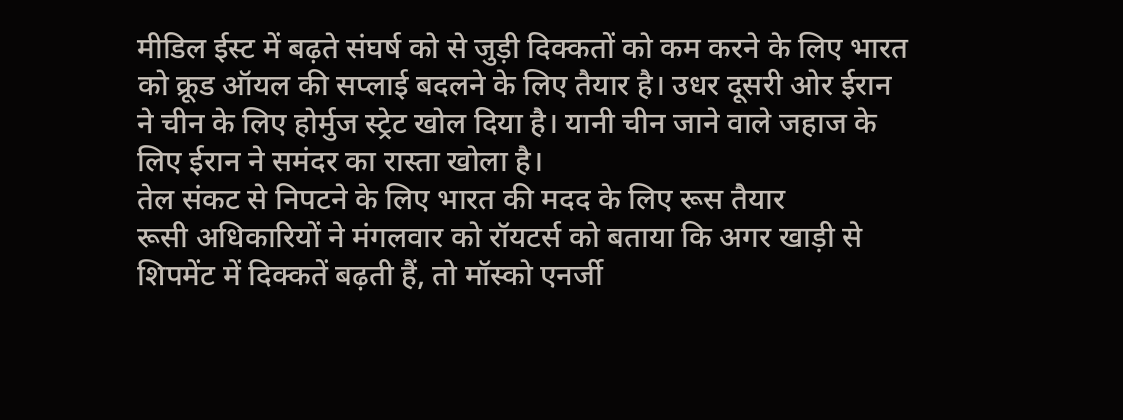मीडिल ईस्ट में बढ़ते संघर्ष को से जुड़ी दिक्कतों को कम करने के लिए भारत को क्रूड ऑयल की सप्लाई बदलने के लिए तैयार है। उधर दूसरी ओर ईरान ने चीन के लिए होर्मुज स्ट्रेट खोल दिया है। यानी चीन जाने वाले जहाज के लिए ईरान ने समंदर का रास्ता खोला है।
तेल संकट से निपटने के लिए भारत की मदद के लिए रूस तैयार
रूसी अधिकारियों ने मंगलवार को रॉयटर्स को बताया कि अगर खाड़ी से शिपमेंट में दिक्कतें बढ़ती हैं, तो मॉस्को एनर्जी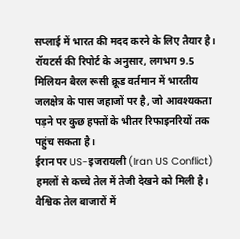सप्लाई में भारत की मदद करने के लिए तैयार है। रॉयटर्स की रिपोर्ट के अनुसार, लगभग 9.5 मिलियन बैरल रूसी क्रूड वर्तमान में भारतीय जलक्षेत्र के पास जहाजों पर है, जो आवश्यकता पड़ने पर कुछ हफ्तों के भीतर रिफाइनरियों तक पहुंच सकता है।
ईरान पर US-इजरायली (Iran US Conflict) हमलों से कच्चे तेल में तेजी देखने को मिली है। वैश्विक तेल बाजारों में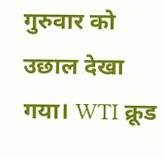गुरुवार को उछाल देखा गया। WTI क्रूड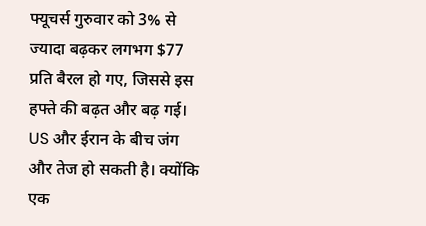फ्यूचर्स गुरुवार को 3% से ज्यादा बढ़कर लगभग $77 प्रति बैरल हो गए, जिससे इस हफ्ते की बढ़त और बढ़ गई। US और ईरान के बीच जंग और तेज हो सकती है। क्योंकि एक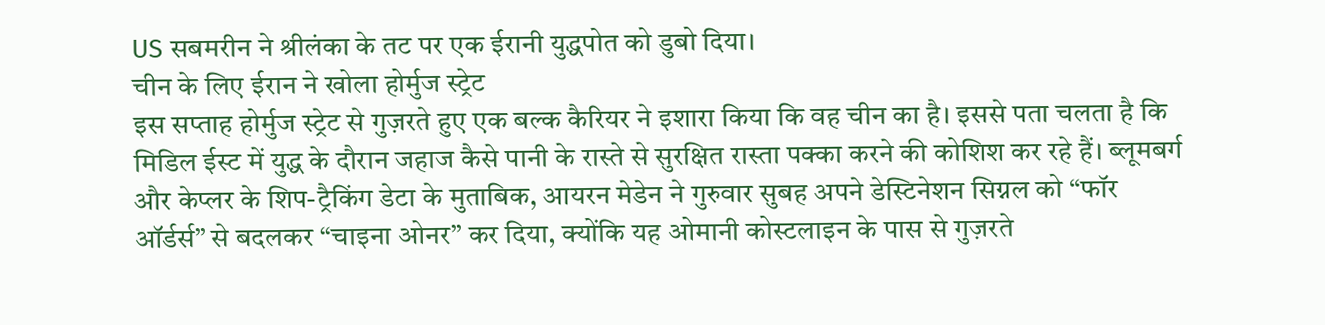US सबमरीन ने श्रीलंका के तट पर एक ईरानी युद्धपोत को डुबो दिया।
चीन के लिए ईरान ने खोला होर्मुज स्ट्रेट
इस सप्ताह होर्मुज स्ट्रेट से गुज़रते हुए एक बल्क कैरियर ने इशारा किया कि वह चीन का है। इससे पता चलता है कि मिडिल ईस्ट में युद्ध के दौरान जहाज कैसे पानी के रास्ते से सुरक्षित रास्ता पक्का करने की कोशिश कर रहे हैं। ब्लूमबर्ग और केप्लर के शिप-ट्रैकिंग डेटा के मुताबिक, आयरन मेडेन ने गुरुवार सुबह अपने डेस्टिनेशन सिग्नल को “फॉर ऑर्डर्स” से बदलकर “चाइना ओनर” कर दिया, क्योंकि यह ओमानी कोस्टलाइन के पास से गुज़रते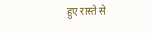हुए रास्ते से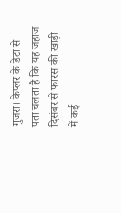गुजरा। केप्लर के डेटा से पता चलता है कि यह जहाज दिसंबर से फारस की खाड़ी में कई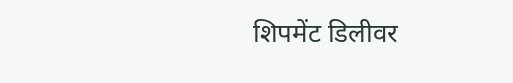शिपमेंट डिलीवर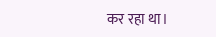कर रहा था।